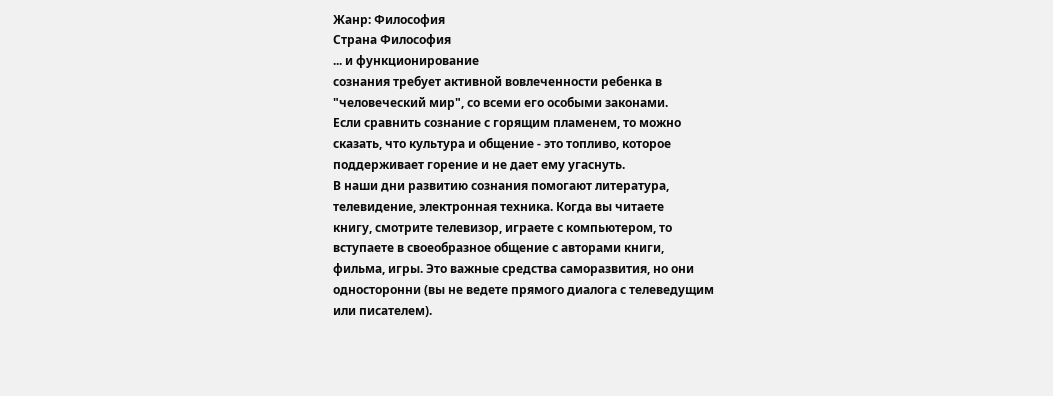Жанр: Философия
Страна Философия
... и функционирование
сознания требует активной вовлеченности ребенка в
"человеческий мир", со всеми его особыми законами.
Если сравнить сознание с горящим пламенем, то можно
сказать, что культура и общение - это топливо, которое
поддерживает горение и не дает ему угаснуть.
В наши дни развитию сознания помогают литература,
телевидение, электронная техника. Когда вы читаете
книгу, смотрите телевизор, играете с компьютером, то
вступаете в своеобразное общение с авторами книги,
фильма, игры. Это важные средства саморазвития, но они
односторонни (вы не ведете прямого диалога с телеведущим
или писателем).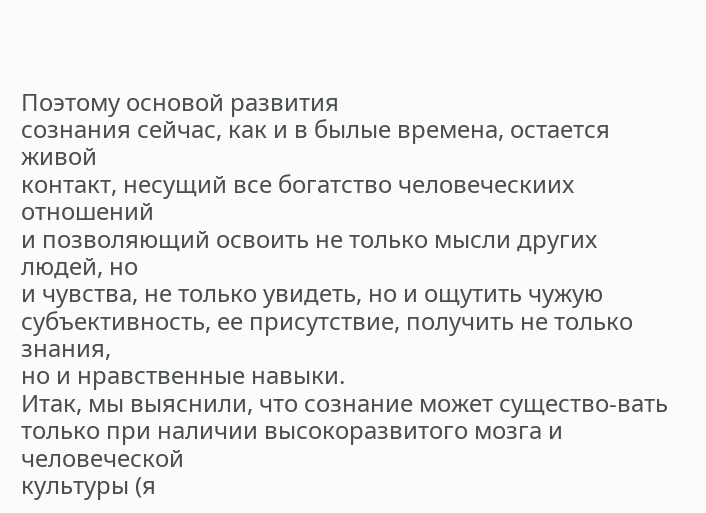Поэтому основой развития
сознания сейчас, как и в былые времена, остается живой
контакт, несущий все богатство человеческиих отношений
и позволяющий освоить не только мысли других людей, но
и чувства, не только увидеть, но и ощутить чужую
субъективность, ее присутствие, получить не только знания,
но и нравственные навыки.
Итак, мы выяснили, что сознание может существо-вать
только при наличии высокоразвитого мозга и человеческой
культуры (я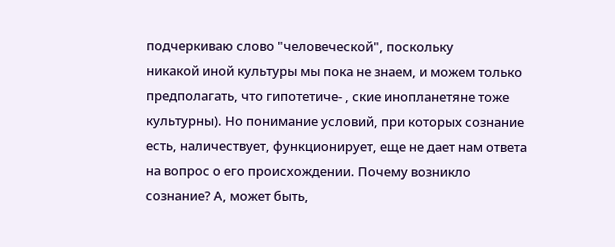подчеркиваю слово "человеческой", поскольку
никакой иной культуры мы пока не знаем, и можем только
предполагать, что гипотетиче- , ские инопланетяне тоже
культурны). Но понимание условий, при которых сознание
есть, наличествует, функционирует, еще не дает нам ответа
на вопрос о его происхождении. Почему возникло
сознание? А, может быть,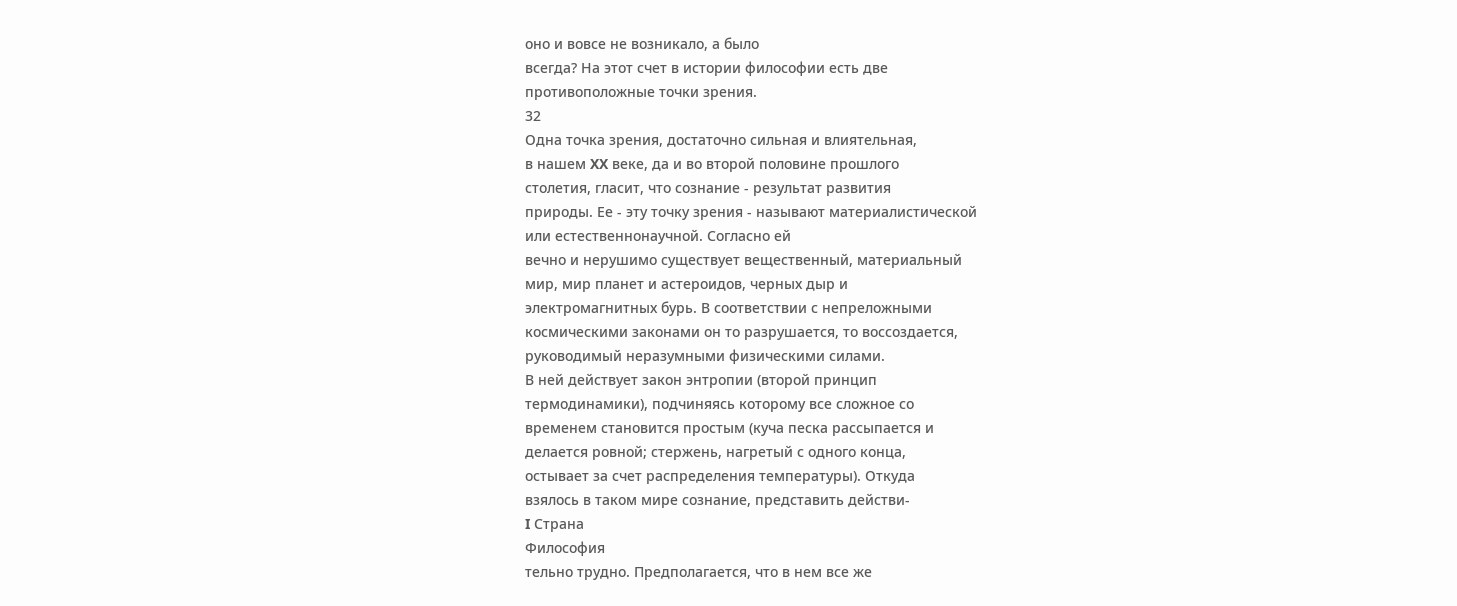оно и вовсе не возникало, а было
всегда? На этот счет в истории философии есть две
противоположные точки зрения.
32
Одна точка зрения, достаточно сильная и влиятельная,
в нашем XX веке, да и во второй половине прошлого
столетия, гласит, что сознание - результат развития
природы. Ее - эту точку зрения - называют материалистической
или естественнонаучной. Согласно ей
вечно и нерушимо существует вещественный, материальный
мир, мир планет и астероидов, черных дыр и
электромагнитных бурь. В соответствии с непреложными
космическими законами он то разрушается, то воссоздается,
руководимый неразумными физическими силами.
В ней действует закон энтропии (второй принцип
термодинамики), подчиняясь которому все сложное со
временем становится простым (куча песка рассыпается и
делается ровной; стержень, нагретый с одного конца,
остывает за счет распределения температуры). Откуда
взялось в таком мире сознание, представить действи-
I Страна
Философия
тельно трудно. Предполагается, что в нем все же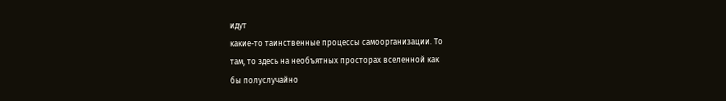идут
какие-то таинственные процессы самоорганизации. То
там, то здесь на необъятных просторах вселенной как
бы полуслучайно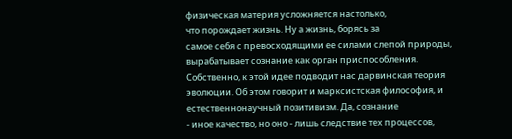физическая материя усложняется настолько,
что порождает жизнь. Ну а жизнь, борясь за
самое себя с превосходящими ее силами слепой природы,
вырабатывает сознание как орган приспособления.
Собственно, к этой идее подводит нас дарвинская теория
эволюции. Об этом говорит и марксистская философия, и
естественнонаучный позитивизм. Да, сознание
- иное качество, но оно - лишь следствие тех процессов,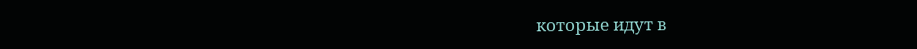которые идут в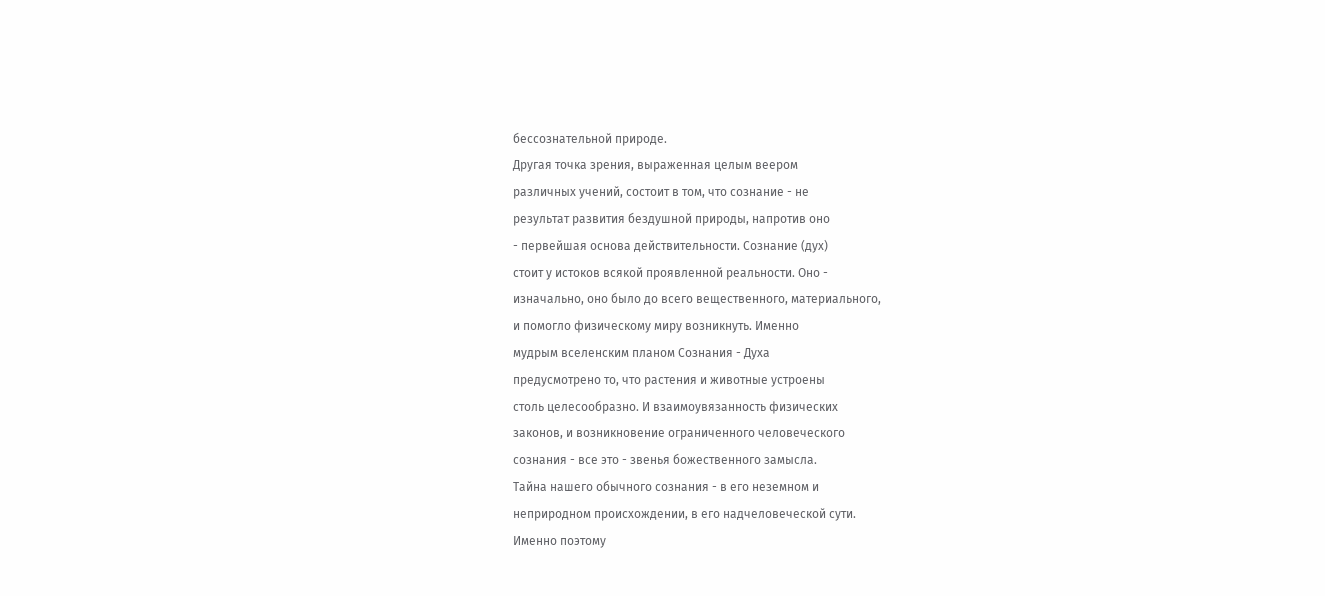бессознательной природе.
Другая точка зрения, выраженная целым веером
различных учений, состоит в том, что сознание - не
результат развития бездушной природы, напротив оно
- первейшая основа действительности. Сознание (дух)
стоит у истоков всякой проявленной реальности. Оно -
изначально, оно было до всего вещественного, материального,
и помогло физическому миру возникнуть. Именно
мудрым вселенским планом Сознания - Духа
предусмотрено то, что растения и животные устроены
столь целесообразно. И взаимоувязанность физических
законов, и возникновение ограниченного человеческого
сознания - все это - звенья божественного замысла.
Тайна нашего обычного сознания - в его неземном и
неприродном происхождении, в его надчеловеческой сути.
Именно поэтому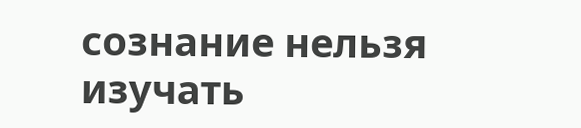сознание нельзя изучать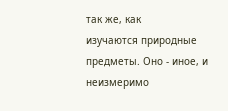так же, как
изучаются природные предметы. Оно - иное, и неизмеримо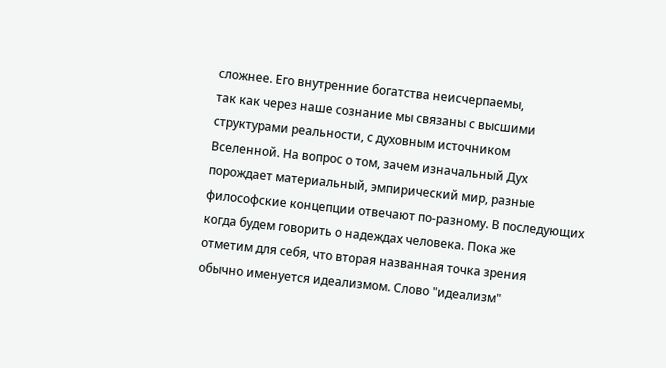сложнее. Его внутренние богатства неисчерпаемы,
так как через наше сознание мы связаны с высшими
структурами реальности, с духовным источником
Вселенной. На вопрос о том, зачем изначальный Дух
порождает материальный, эмпирический мир, разные
философские концепции отвечают по-разному. В последующих
когда будем говорить о надеждах человека. Пока же
отметим для себя, что вторая названная точка зрения
обычно именуется идеализмом. Слово "идеализм"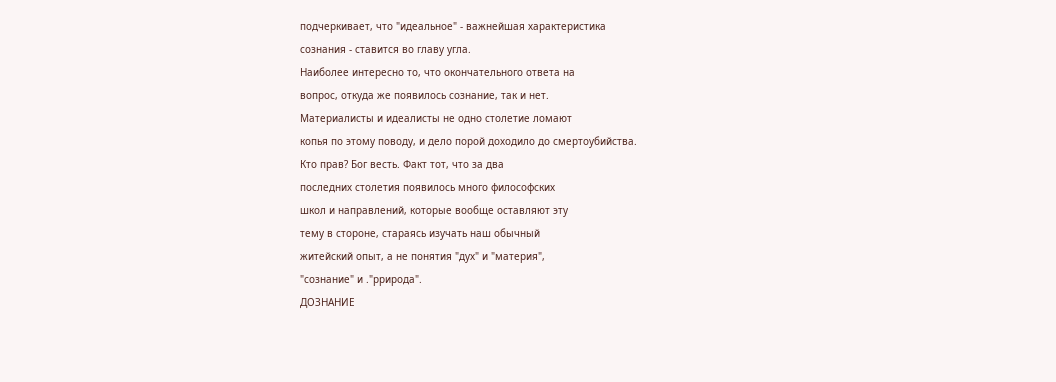подчеркивает, что "идеальное" - важнейшая характеристика
сознания - ставится во главу угла.
Наиболее интересно то, что окончательного ответа на
вопрос, откуда же появилось сознание, так и нет.
Материалисты и идеалисты не одно столетие ломают
копья по этому поводу, и дело порой доходило до смертоубийства.
Кто прав? Бог весть. Факт тот, что за два
последних столетия появилось много философских
школ и направлений, которые вообще оставляют эту
тему в стороне, стараясь изучать наш обычный
житейский опыт, а не понятия "дух" и "материя",
"сознание" и ."ррирода".
ДОЗНАНИЕ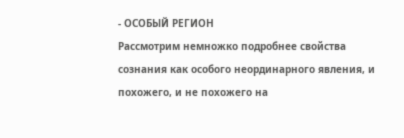- ОСОБЫЙ РЕГИОН
Рассмотрим немножко подробнее свойства
сознания как особого неординарного явления, и
похожего, и не похожего на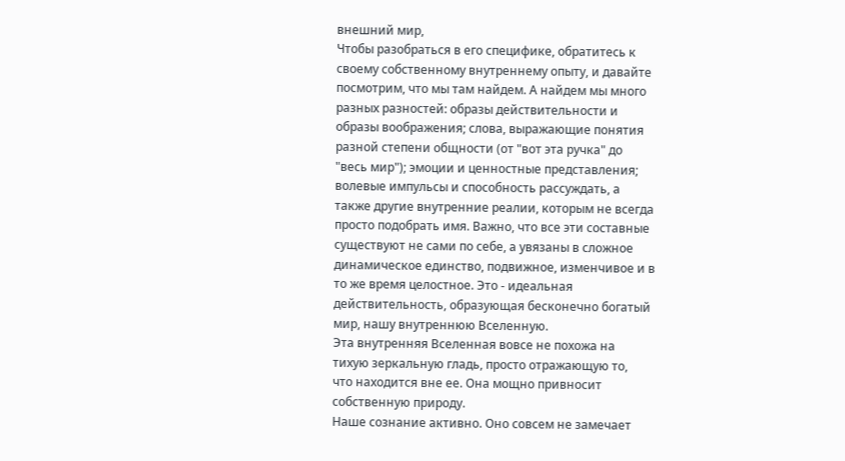внешний мир,
Чтобы разобраться в его специфике, обратитесь к
своему собственному внутреннему опыту, и давайте
посмотрим, что мы там найдем. А найдем мы много
разных разностей: образы действительности и
образы воображения; слова, выражающие понятия
разной степени общности (от "вот эта ручка" до
"весь мир"); эмоции и ценностные представления;
волевые импульсы и способность рассуждать, а
также другие внутренние реалии, которым не всегда
просто подобрать имя. Важно, что все эти составные
существуют не сами по себе, а увязаны в сложное
динамическое единство, подвижное, изменчивое и в
то же время целостное. Это - идеальная
действительность, образующая бесконечно богатый
мир, нашу внутреннюю Вселенную.
Эта внутренняя Вселенная вовсе не похожа на
тихую зеркальную гладь, просто отражающую то,
что находится вне ее. Она мощно привносит
собственную природу.
Наше сознание активно. Оно совсем не замечает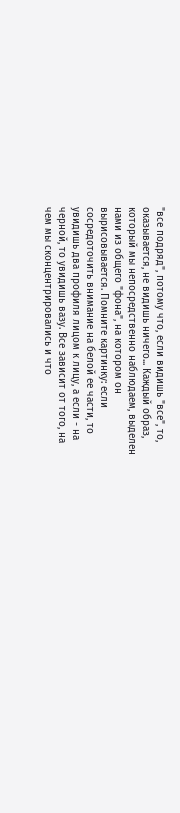"все подряд", потому что, если видишь "все", то,
оказывается, не видишь ничего... Каждый образ,
который мы непосредственно наблюдаем, выделен
нами из общего "фона", на котором он
вырисовывается. Помните картинку: если
сосредоточить внимание на белой ее части, то
увидишь два профиля лицом к лицу, а если - на
черной, то увидишь вазу. Все зависит от того, на
чем мы сконцентрировались и что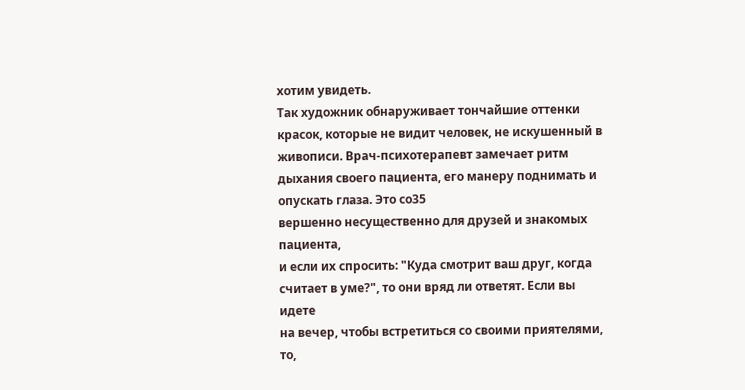хотим увидеть.
Так художник обнаруживает тончайшие оттенки
красок, которые не видит человек, не искушенный в
живописи. Врач-психотерапевт замечает ритм
дыхания своего пациента, его манеру поднимать и
опускать глаза. Это со35
вершенно несущественно для друзей и знакомых пациента,
и если их спросить: "Куда смотрит ваш друг, когда
считает в уме?", то они вряд ли ответят. Если вы идете
на вечер, чтобы встретиться со своими приятелями, то,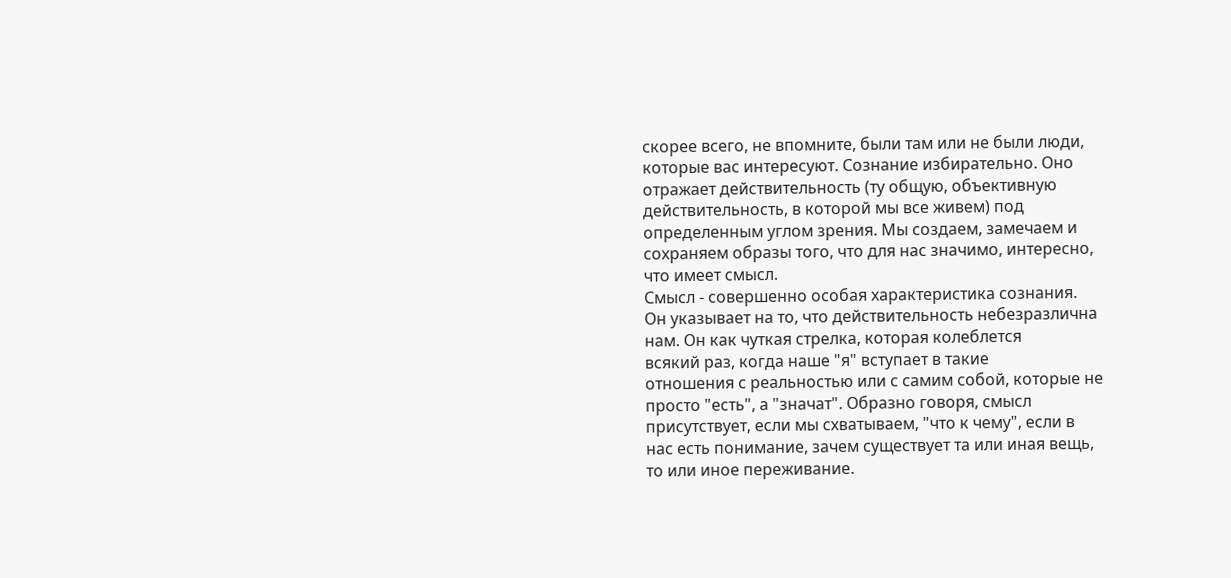скорее всего, не впомните, были там или не были люди,
которые вас интересуют. Сознание избирательно. Оно
отражает действительность (ту общую, объективную
действительность, в которой мы все живем) под
определенным углом зрения. Мы создаем, замечаем и
сохраняем образы того, что для нас значимо, интересно,
что имеет смысл.
Смысл - совершенно особая характеристика сознания.
Он указывает на то, что действительность небезразлична
нам. Он как чуткая стрелка, которая колеблется
всякий раз, когда наше "я" вступает в такие
отношения с реальностью или с самим собой, которые не
просто "есть", а "значат". Образно говоря, смысл
присутствует, если мы схватываем, "что к чему", если в
нас есть понимание, зачем существует та или иная вещь,
то или иное переживание.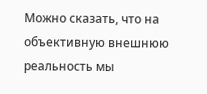Можно сказать, что на
объективную внешнюю реальность мы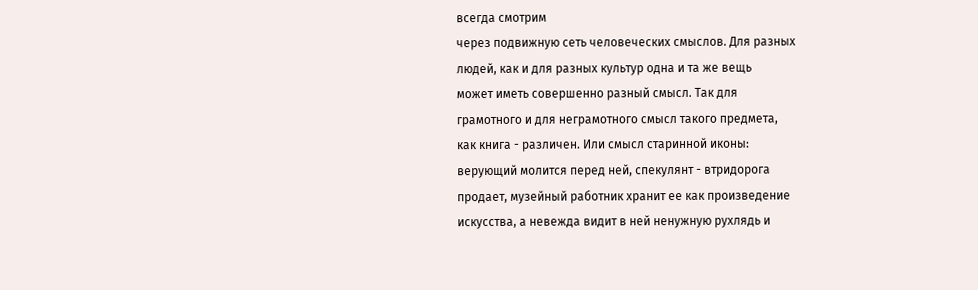всегда смотрим
через подвижную сеть человеческих смыслов. Для разных
людей, как и для разных культур одна и та же вещь
может иметь совершенно разный смысл. Так для
грамотного и для неграмотного смысл такого предмета,
как книга - различен. Или смысл старинной иконы:
верующий молится перед ней, спекулянт - втридорога
продает, музейный работник хранит ее как произведение
искусства, а невежда видит в ней ненужную рухлядь и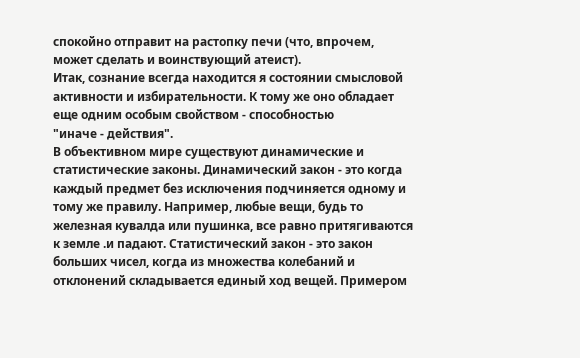спокойно отправит на растопку печи (что, впрочем,
может сделать и воинствующий атеист).
Итак, сознание всегда находится я состоянии смысловой
активности и избирательности. К тому же оно обладает
еще одним особым свойством - способностью
"иначе - действия".
В объективном мире существуют динамические и
статистические законы. Динамический закон - это когда
каждый предмет без исключения подчиняется одному и
тому же правилу. Например, любые вещи, будь то
железная кувалда или пушинка, все равно притягиваются
к земле .и падают. Статистический закон - это закон
больших чисел, когда из множества колебаний и
отклонений складывается единый ход вещей. Примером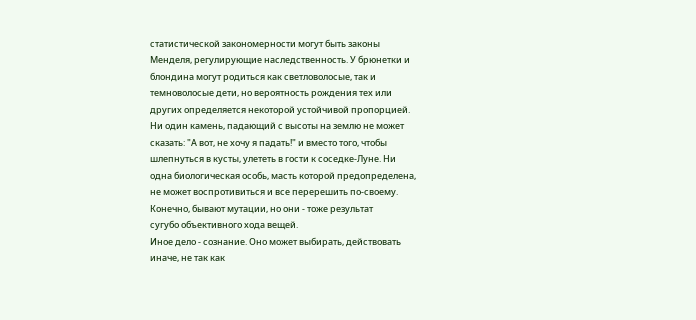статистической закономерности могут быть законы
Менделя, регулирующие наследственность. У брюнетки и
блондина могут родиться как светловолосые, так и
темноволосые дети, но вероятность рождения тех или
других определяется некоторой устойчивой пропорцией.
Ни один камень, падающий с высоты на землю не может
сказать: "А вот, не хочу я падать!" и вместо того, чтобы
шлепнуться в кусты, улететь в гости к соседке-Луне. Ни
одна биологическая особь, масть которой предопределена,
не может воспротивиться и все перерешить по-своему.
Конечно, бывают мутации, но они - тоже результат
сугубо объективного хода вещей.
Иное дело - сознание. Оно может выбирать, действовать
иначе, не так как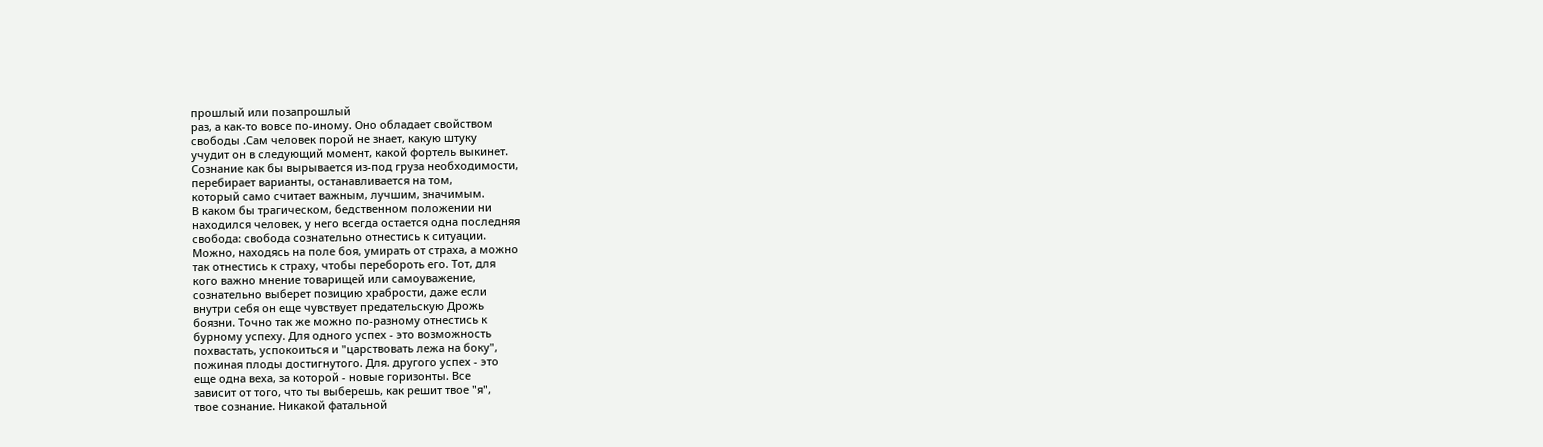прошлый или позапрошлый
раз, а как-то вовсе по-иному. Оно обладает свойством
свободы .Сам человек порой не знает, какую штуку
учудит он в следующий момент, какой фортель выкинет.
Сознание как бы вырывается из-под груза необходимости,
перебирает варианты, останавливается на том,
который само считает важным, лучшим, значимым.
В каком бы трагическом, бедственном положении ни
находился человек, у него всегда остается одна последняя
свобода: свобода сознательно отнестись к ситуации.
Можно, находясь на поле боя, умирать от страха, а можно
так отнестись к страху, чтобы перебороть его. Тот, для
кого важно мнение товарищей или самоуважение,
сознательно выберет позицию храбрости, даже если
внутри себя он еще чувствует предательскую Дрожь
боязни. Точно так же можно по-разному отнестись к
бурному успеху. Для одного успех - это возможность
похвастать, успокоиться и "царствовать лежа на боку",
пожиная плоды достигнутого. Для. другого успех - это
еще одна веха, за которой - новые горизонты. Все
зависит от того, что ты выберешь, как решит твое "я",
твое сознание. Никакой фатальной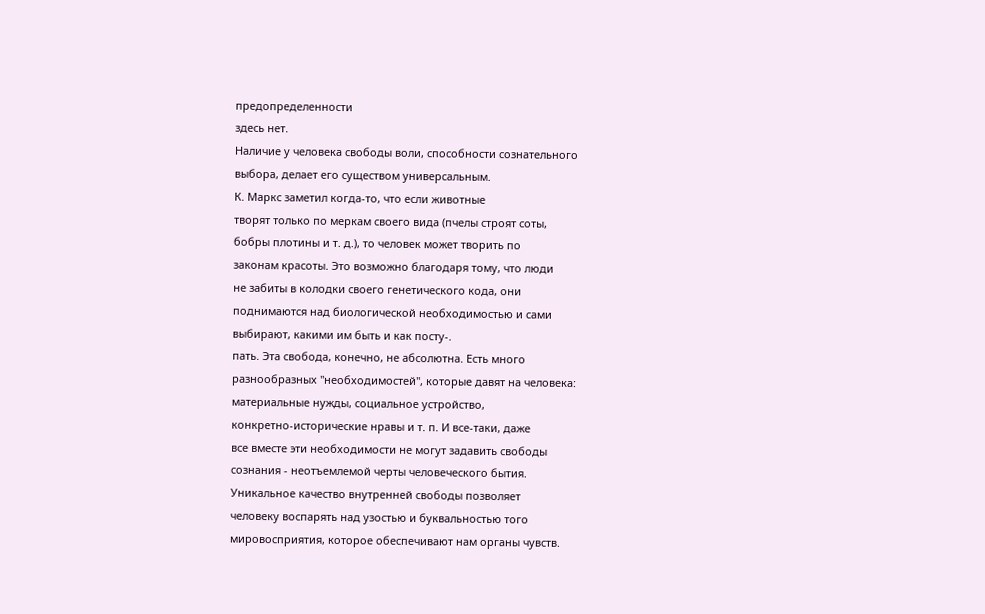предопределенности
здесь нет.
Наличие у человека свободы воли, способности сознательного
выбора, делает его существом универсальным.
К. Маркс заметил когда-то, что если животные
творят только по меркам своего вида (пчелы строят соты,
бобры плотины и т. д.), то человек может творить по
законам красоты. Это возможно благодаря тому, что люди
не забиты в колодки своего генетического кода, они
поднимаются над биологической необходимостью и сами
выбирают, какими им быть и как посту-.
пать. Эта свобода, конечно, не абсолютна. Есть много
разнообразных "необходимостей", которые давят на человека:
материальные нужды, социальное устройство,
конкретно-исторические нравы и т. п. И все-таки, даже
все вместе эти необходимости не могут задавить свободы
сознания - неотъемлемой черты человеческого бытия.
Уникальное качество внутренней свободы позволяет
человеку воспарять над узостью и буквальностью того
мировосприятия, которое обеспечивают нам органы чувств.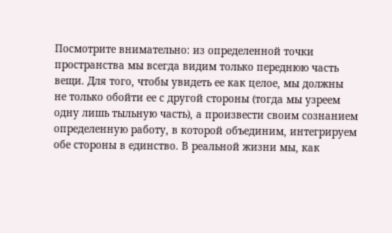Посмотрите внимательно: из определенной точки
пространства мы всегда видим только переднюю часть
вещи. Для того, чтобы увидеть ее как целое, мы должны
не только обойти ее с другой стороны (тогда мы узреем
одну лишь тыльную часть), а произвести своим сознанием
определенную работу, в которой объединим, интегрируем
обе стороны в единство. В реальной жизни мы, как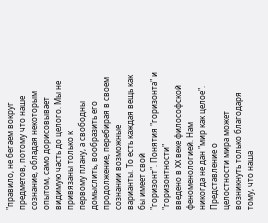"правило, не бегаем вокруг предметов, потому что наше
сознание, обладая некоторым опытом, само дорисовывает
видимую часть до целого. Мы не привязаны только к
первому плану, а свободны домыслить, вообразить его
продолжение, перебирая в своем сознании возможные
варианты. То есть каждая вещь как бы имеет свой
"горизонт". Понятия "горизонта" и "горизонтности"
введено в XX веке философской феноменологией. Нам
никогда не дан "мир как целое". Представление о
целостности мира может возникнуть только благодаря
тому, что наша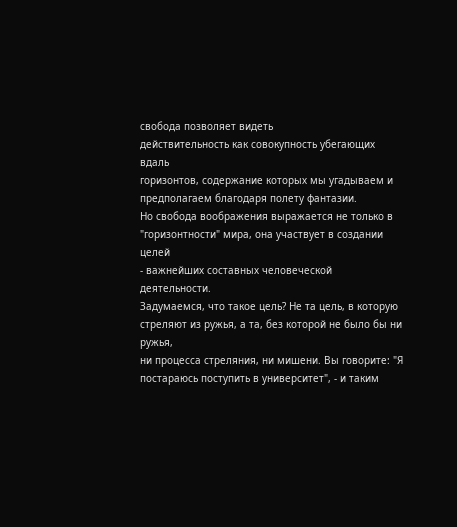свобода позволяет видеть
действительность как совокупность убегающих вдаль
горизонтов, содержание которых мы угадываем и
предполагаем благодаря полету фантазии.
Но свобода воображения выражается не только в
"горизонтности" мира, она участвует в создании целей
- важнейших составных человеческой деятельности.
Задумаемся, что такое цель? Не та цель, в которую
стреляют из ружья, а та, без которой не было бы ни ружья,
ни процесса стреляния, ни мишени. Вы говорите: "Я
постараюсь поступить в университет", - и таким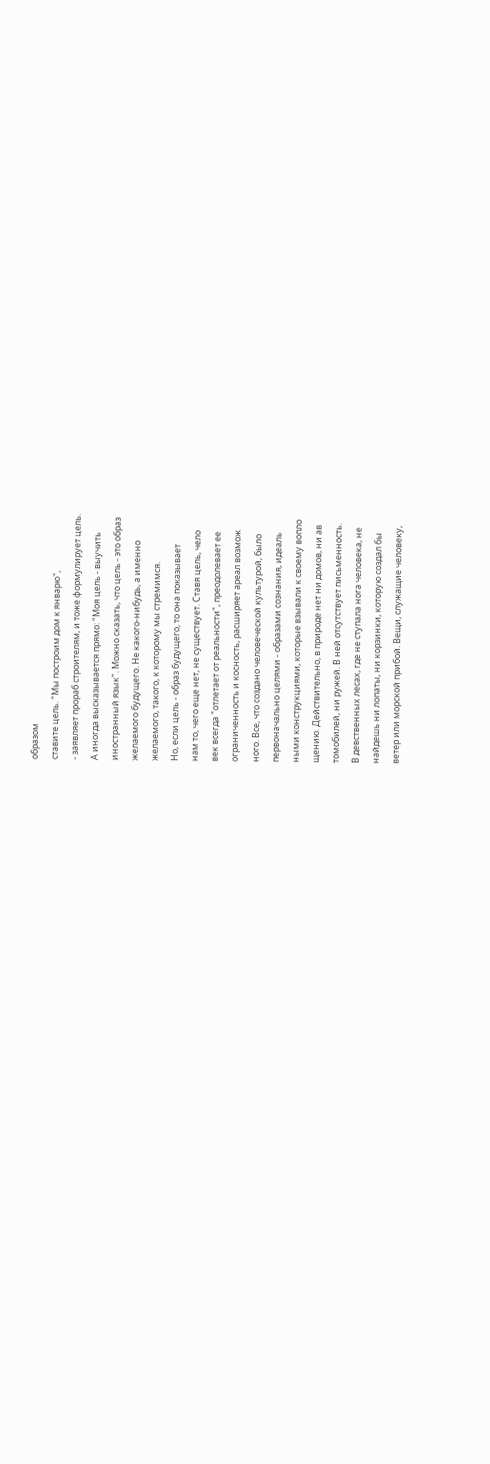образом
ставите цель. "Мы построим дом к январю",
- заявляет прораб строителям, и тоже формулирует цель.
А иногда высказывается прямо: "Моя цель - выучить
иностранный язык". Можно сказать, что цель - это образ
желаемого будущего. Не какого-нибудь, а именно
желаемого, такого, к которому мы стремимся.
Но, если цель - образ будущего, то она показывает
нам то, чего еще нет, не существует. Ставя цель, чело
век всегда "отлетает от реальности", преодолевает ее
ограниченность и косность, расширяет ареал возмож
ного. Все, что создано человеческой культурой, было
первоначально целями - образами сознания, идеаль
ными конструкциями, которые взывали к своему вопло
щению. Действительно, в природе нет ни домов, ни ав
томобилей, ни ружей. В ней отсутствует письменность.
В девственных лесах, где не ступала нога человека, не
найдешь ни лопаты, ни корзинки, которую создал бы
ветер или морской прибой. Вещи, служащие человеку,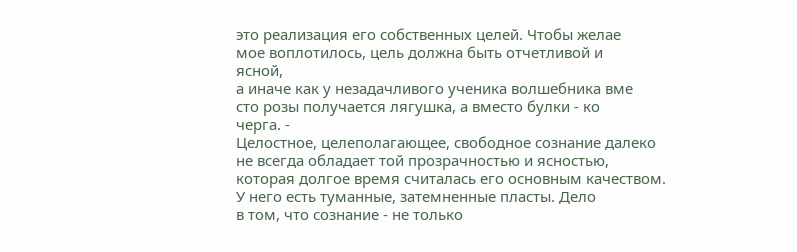это реализация его собственных целей. Чтобы желае
мое воплотилось, цель должна быть отчетливой и
ясной,
а иначе как у незадачливого ученика волшебника вме
сто розы получается лягушка, а вместо булки - ко
черга. -
Целостное, целеполагающее, свободное сознание далеко
не всегда обладает той прозрачностью и ясностью,
которая долгое время считалась его основным качеством.
У него есть туманные, затемненные пласты. Дело
в том, что сознание - не только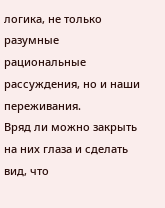логика, не только разумные
рациональные рассуждения, но и наши переживания.
Вряд ли можно закрыть на них глаза и сделать
вид, что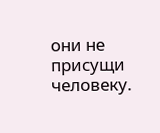они не присущи человеку.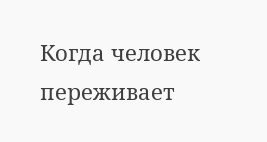Когда человек переживает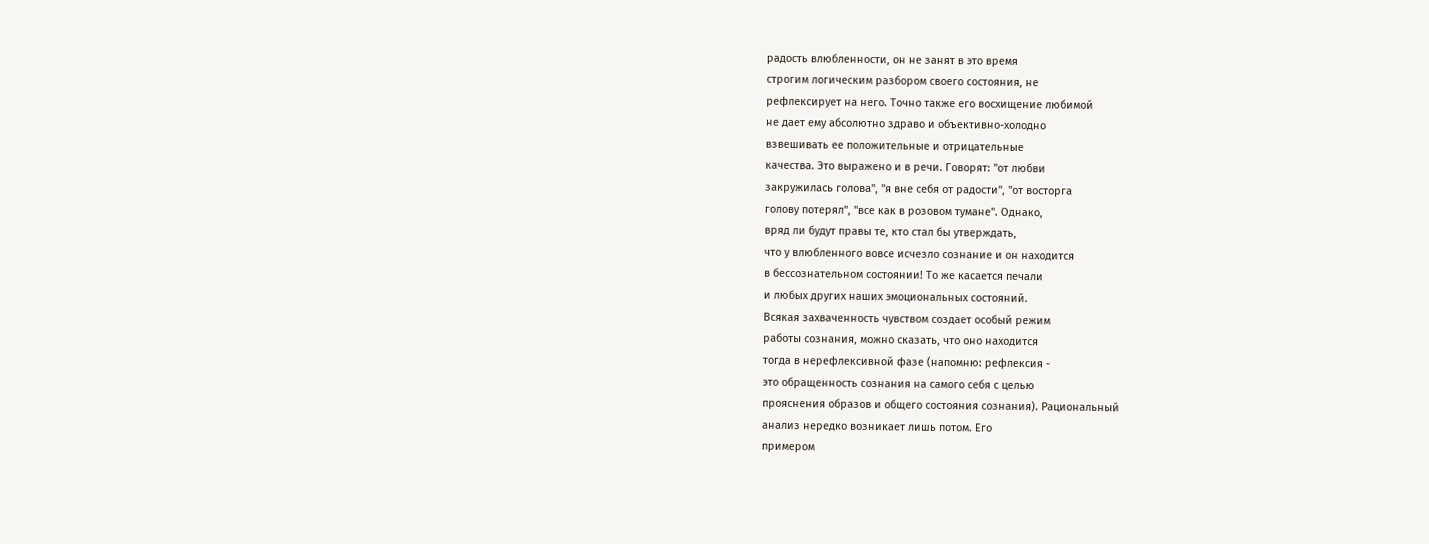радость влюбленности, он не занят в это время
строгим логическим разбором своего состояния, не
рефлексирует на него. Точно также его восхищение любимой
не дает ему абсолютно здраво и объективно-холодно
взвешивать ее положительные и отрицательные
качества. Это выражено и в речи. Говорят: "от любви
закружилась голова", "я вне себя от радости", "от восторга
голову потерял", "все как в розовом тумане". Однако,
вряд ли будут правы те, кто стал бы утверждать,
что у влюбленного вовсе исчезло сознание и он находится
в бессознательном состоянии! То же касается печали
и любых других наших эмоциональных состояний.
Всякая захваченность чувством создает особый режим
работы сознания, можно сказать, что оно находится
тогда в нерефлексивной фазе (напомню: рефлексия -
это обращенность сознания на самого себя с целью
прояснения образов и общего состояния сознания). Рациональный
анализ нередко возникает лишь потом. Его
примером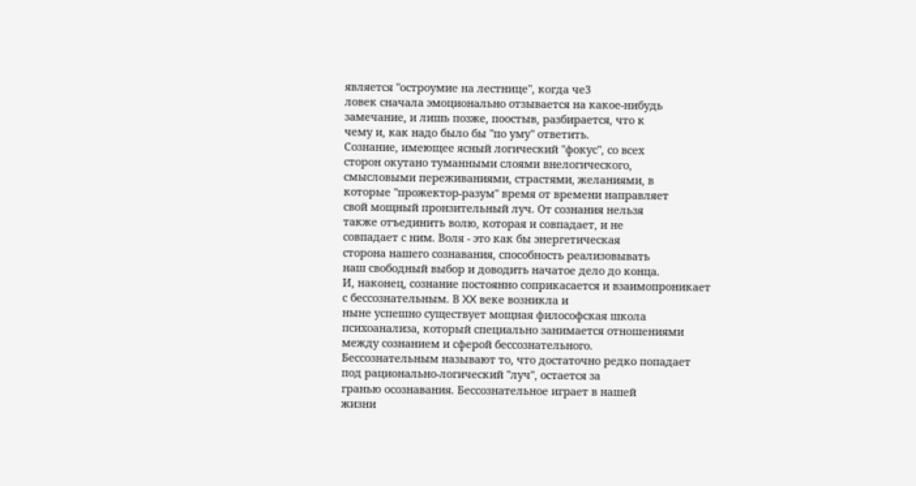является "остроумие на лестнице", когда че3
ловек сначала эмоционально отзывается на какое-нибудь
замечание, и лишь позже, поостыв, разбирается, что к
чему и, как надо было бы "по уму" ответить.
Сознание, имеющее ясный логический "фокус", со всех
сторон окутано туманными слоями внелогического,
смысловыми переживаниями, страстями, желаниями, в
которые "прожектор-разум" время от времени направляет
свой мощный пронзительный луч. От сознания нельзя
также отъединить волю, которая и совпадает, и не
совпадает с ним. Воля - это как бы энергетическая
сторона нашего сознавания, способность реализовывать
наш свободный выбор и доводить начатое дело до конца.
И, наконец, сознание постоянно соприкасается и взаимопроникает
с бессознательным. В XX веке возникла и
ныне успешно существует мощная философская школа
психоанализа, который специально занимается отношениями
между сознанием и сферой бессознательного.
Бессознательным называют то, что достаточно редко попадает
под рационально-логический "луч", остается за
гранью осознавания. Бессознательное играет в нашей
жизни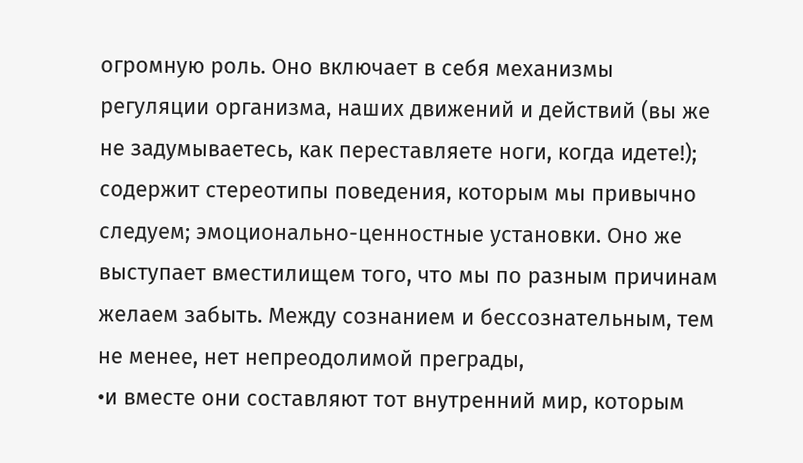огромную роль. Оно включает в себя механизмы
регуляции организма, наших движений и действий (вы же
не задумываетесь, как переставляете ноги, когда идете!);
содержит стереотипы поведения, которым мы привычно
следуем; эмоционально-ценностные установки. Оно же
выступает вместилищем того, что мы по разным причинам
желаем забыть. Между сознанием и бессознательным, тем
не менее, нет непреодолимой преграды,
•и вместе они составляют тот внутренний мир, которым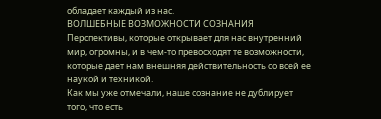обладает каждый из нас.
ВОЛШЕБНЫЕ ВОЗМОЖНОСТИ СОЗНАНИЯ
Перспективы, которые открывает для нас внутренний
мир, огромны, и в чем-то превосходят те возможности,
которые дает нам внешняя действительность со всей ее
наукой и техникой.
Как мы уже отмечали, наше сознание не дублирует
того, что есть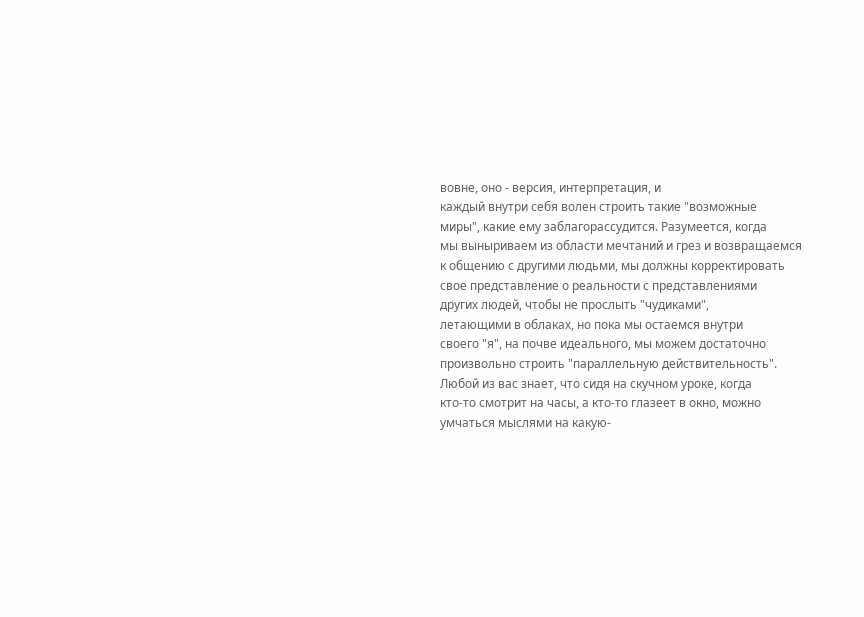вовне, оно - версия, интерпретация, и
каждый внутри себя волен строить такие "возможные
миры", какие ему заблагорассудится. Разумеется, когда
мы выныриваем из области мечтаний и грез и возвращаемся
к общению с другими людьми, мы должны корректировать
свое представление о реальности с представлениями
других людей, чтобы не прослыть "чудиками",
летающими в облаках, но пока мы остаемся внутри
своего "я", на почве идеального, мы можем достаточно
произвольно строить "параллельную действительность".
Любой из вас знает, что сидя на скучном уроке, когда
кто-то смотрит на часы, а кто-то глазеет в окно, можно
умчаться мыслями на какую-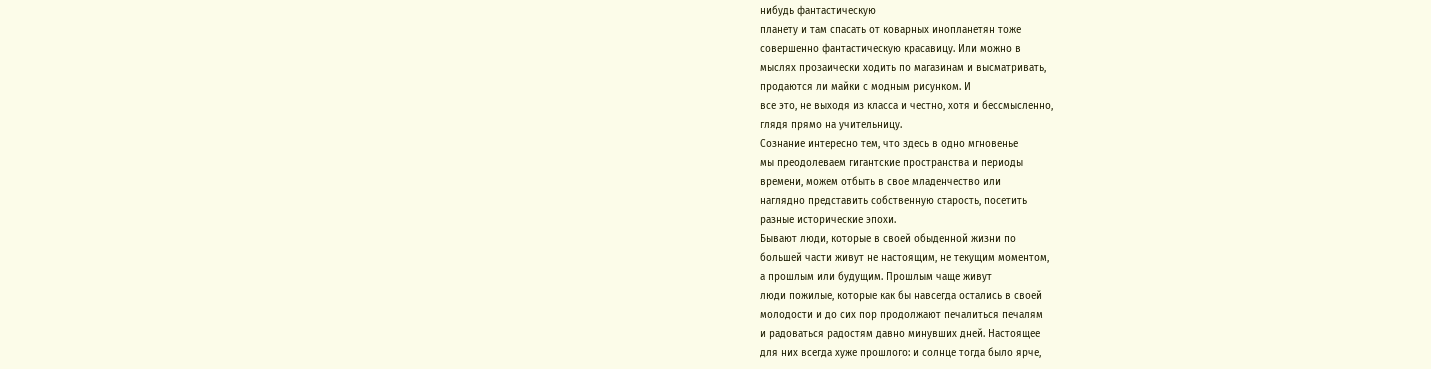нибудь фантастическую
планету и там спасать от коварных инопланетян тоже
совершенно фантастическую красавицу. Или можно в
мыслях прозаически ходить по магазинам и высматривать,
продаются ли майки с модным рисунком. И
все это, не выходя из класса и честно, хотя и бессмысленно,
глядя прямо на учительницу.
Сознание интересно тем, что здесь в одно мгновенье
мы преодолеваем гигантские пространства и периоды
времени, можем отбыть в свое младенчество или
наглядно представить собственную старость, посетить
разные исторические эпохи.
Бывают люди, которые в своей обыденной жизни по
большей части живут не настоящим, не текущим моментом,
а прошлым или будущим. Прошлым чаще живут
люди пожилые, которые как бы навсегда остались в своей
молодости и до сих пор продолжают печалиться печалям
и радоваться радостям давно минувших дней. Настоящее
для них всегда хуже прошлого: и солнце тогда было ярче,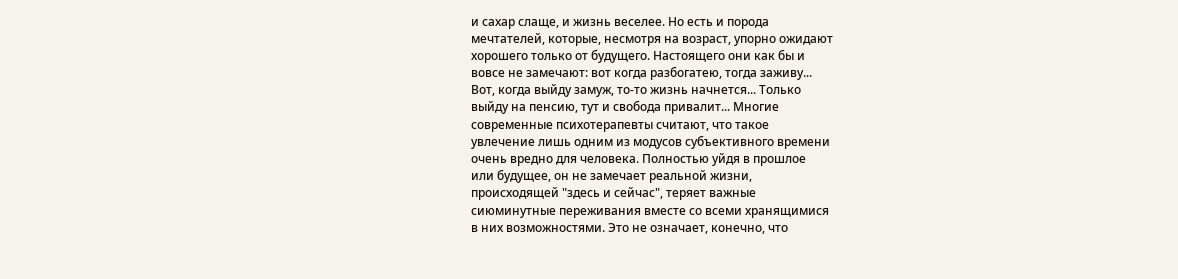и сахар слаще, и жизнь веселее. Но есть и порода
мечтателей, которые, несмотря на возраст, упорно ожидают
хорошего только от будущего. Настоящего они как бы и
вовсе не замечают: вот когда разбогатею, тогда заживу...
Вот, когда выйду замуж, то-то жизнь начнется... Только
выйду на пенсию, тут и свобода привалит... Многие
современные психотерапевты считают, что такое
увлечение лишь одним из модусов субъективного времени
очень вредно для человека. Полностью уйдя в прошлое
или будущее, он не замечает реальной жизни,
происходящей "здесь и сейчас", теряет важные
сиюминутные переживания вместе со всеми хранящимися
в них возможностями. Это не означает, конечно, что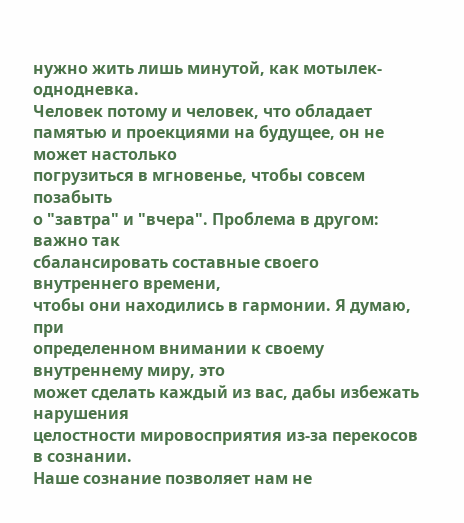нужно жить лишь минутой, как мотылек-однодневка.
Человек потому и человек, что обладает
памятью и проекциями на будущее, он не может настолько
погрузиться в мгновенье, чтобы совсем позабыть
о "завтра" и "вчера". Проблема в другом: важно так
сбалансировать составные своего внутреннего времени,
чтобы они находились в гармонии. Я думаю, при
определенном внимании к своему внутреннему миру, это
может сделать каждый из вас, дабы избежать нарушения
целостности мировосприятия из-за перекосов в сознании.
Наше сознание позволяет нам не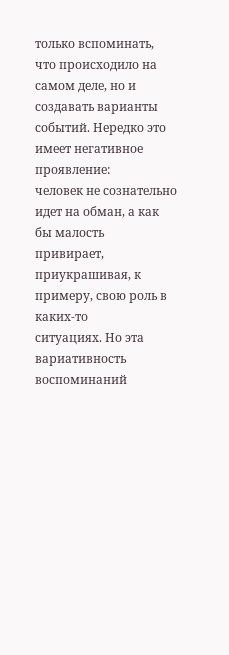только вспоминать,
что происходило на самом деле, но и создавать варианты
событий. Нередко это имеет негативное проявление:
человек не сознательно идет на обман, а как бы малость
привирает, приукрашивая, к примеру, свою роль в каких-то
ситуациях. Но эта вариативность воспоминаний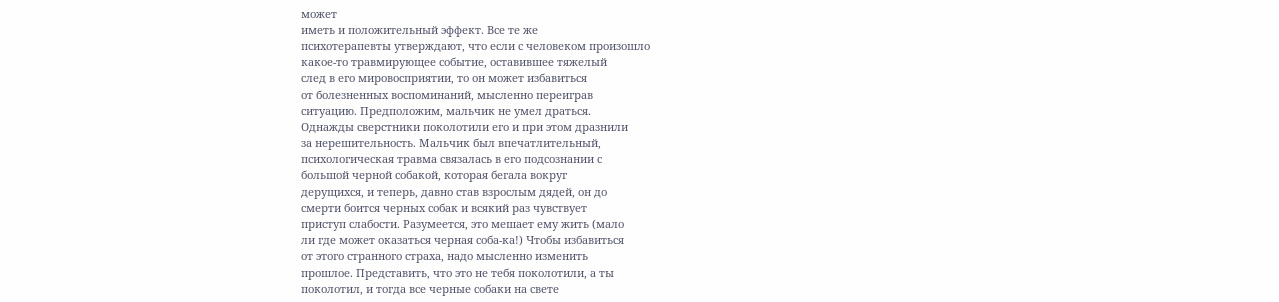может
иметь и положительный эффект. Все те же
психотерапевты утверждают, что если с человеком произошло
какое-то травмирующее событие, оставившее тяжелый
след в его мировосприятии, то он может избавиться
от болезненных воспоминаний, мысленно переиграв
ситуацию. Предположим, мальчик не умел драться.
Однажды сверстники поколотили его и при этом дразнили
за нерешительность. Мальчик был впечатлительный,
психологическая травма связалась в его подсознании с
большой черной собакой, которая бегала вокруг
дерущихся, и теперь, давно став взрослым дядей, он до
смерти боится черных собак и всякий раз чувствует
приступ слабости. Разумеется, это мешает ему жить (мало
ли где может оказаться черная соба-ка!) Чтобы избавиться
от этого странного страха, надо мысленно изменить
прошлое. Представить, что это не тебя поколотили, а ты
поколотил, и тогда все черные собаки на свете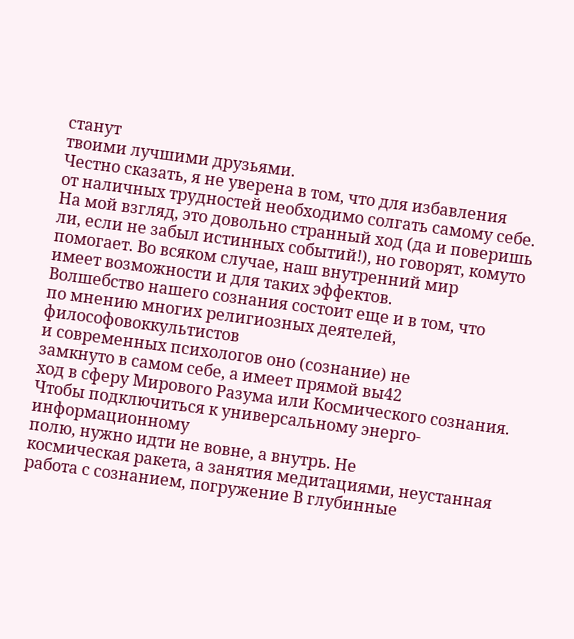станут
твоими лучшими друзьями.
Честно сказать, я не уверена в том, что для избавления
от наличных трудностей необходимо солгать самому себе.
На мой взгляд, это довольно странный ход (да и поверишь
ли, если не забыл истинных событий!), но говорят, комуто
помогает. Во всяком случае, наш внутренний мир
имеет возможности и для таких эффектов.
Волшебство нашего сознания состоит еще и в том, что
по мнению многих религиозных деятелей, философовоккультистов
и современных психологов оно (сознание) не
замкнуто в самом себе, а имеет прямой вы42
ход в сферу Мирового Разума или Космического сознания.
Чтобы подключиться к универсальному энерго-информационному
полю, нужно идти не вовне, а внутрь. Не
космическая ракета, а занятия медитациями, неустанная
работа с сознанием, погружение В глубинные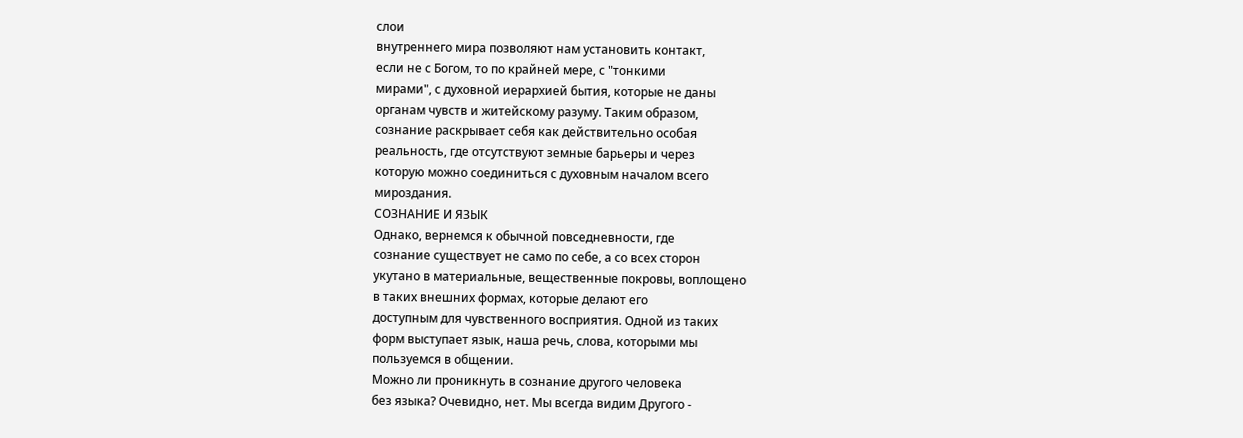слои
внутреннего мира позволяют нам установить контакт,
если не с Богом, то по крайней мере, с "тонкими
мирами", с духовной иерархией бытия, которые не даны
органам чувств и житейскому разуму. Таким образом,
сознание раскрывает себя как действительно особая
реальность, где отсутствуют земные барьеры и через
которую можно соединиться с духовным началом всего
мироздания.
СОЗНАНИЕ И ЯЗЫК
Однако, вернемся к обычной повседневности, где
сознание существует не само по себе, а со всех сторон
укутано в материальные, вещественные покровы, воплощено
в таких внешних формах, которые делают его
доступным для чувственного восприятия. Одной из таких
форм выступает язык, наша речь, слова, которыми мы
пользуемся в общении.
Можно ли проникнуть в сознание другого человека
без языка? Очевидно, нет. Мы всегда видим Другого -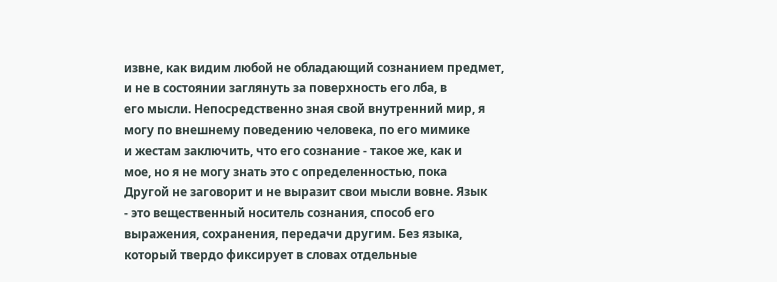извне, как видим любой не обладающий сознанием предмет,
и не в состоянии заглянуть за поверхность его лба, в
его мысли. Непосредственно зная свой внутренний мир, я
могу по внешнему поведению человека, по его мимике
и жестам заключить, что его сознание - такое же, как и
мое, но я не могу знать это с определенностью, пока
Другой не заговорит и не выразит свои мысли вовне. Язык
- это вещественный носитель сознания, способ его
выражения, сохранения, передачи другим. Без языка,
который твердо фиксирует в словах отдельные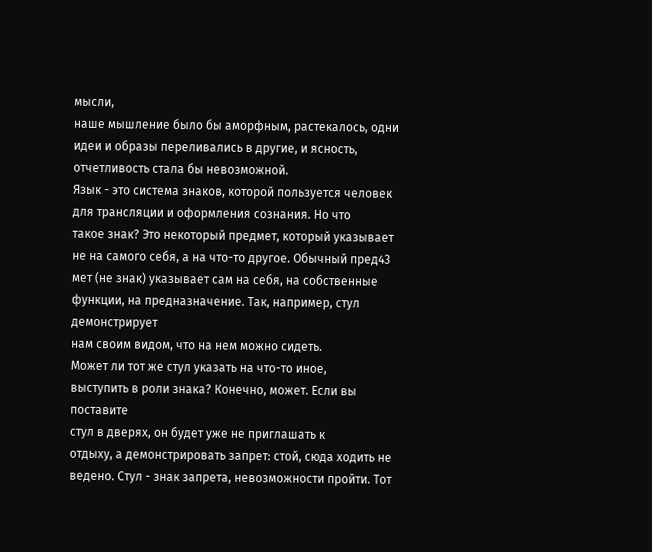мысли,
наше мышление было бы аморфным, растекалось, одни
идеи и образы переливались в другие, и ясность,
отчетливость стала бы невозможной.
Язык - это система знаков, которой пользуется человек
для трансляции и оформления сознания. Но что
такое знак? Это некоторый предмет, который указывает
не на самого себя, а на что-то другое. Обычный пред43
мет (не знак) указывает сам на себя, на собственные
функции, на предназначение. Так, например, стул демонстрирует
нам своим видом, что на нем можно сидеть.
Может ли тот же стул указать на что-то иное,
выступить в роли знака? Конечно, может. Если вы поставите
стул в дверях, он будет уже не приглашать к
отдыху, а демонстрировать запрет: стой, сюда ходить не
ведено. Стул - знак запрета, невозможности пройти. Тот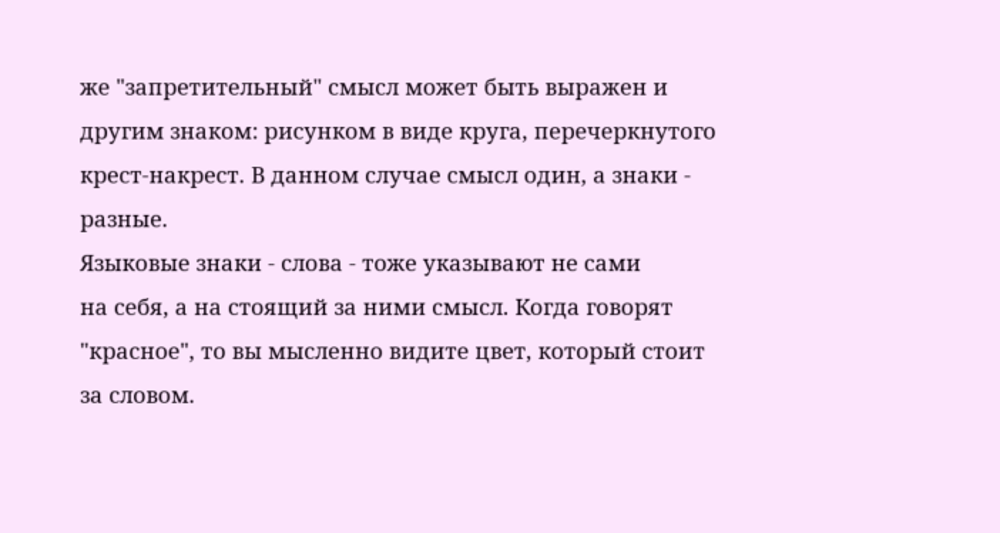же "запретительный" смысл может быть выражен и
другим знаком: рисунком в виде круга, перечеркнутого
крест-накрест. В данном случае смысл один, а знаки -
разные.
Языковые знаки - слова - тоже указывают не сами
на себя, а на стоящий за ними смысл. Когда говорят
"красное", то вы мысленно видите цвет, который стоит
за словом.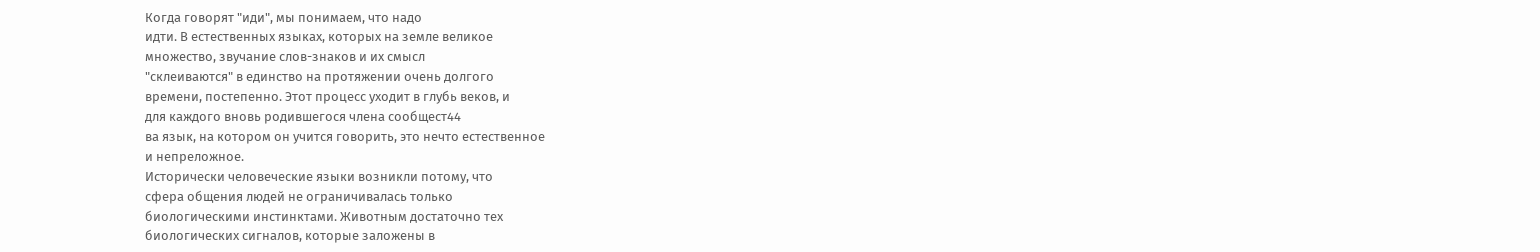Когда говорят "иди", мы понимаем, что надо
идти. В естественных языках, которых на земле великое
множество, звучание слов-знаков и их смысл
"склеиваются" в единство на протяжении очень долгого
времени, постепенно. Этот процесс уходит в глубь веков, и
для каждого вновь родившегося члена сообщест44
ва язык, на котором он учится говорить, это нечто естественное
и непреложное.
Исторически человеческие языки возникли потому, что
сфера общения людей не ограничивалась только
биологическими инстинктами. Животным достаточно тех
биологических сигналов, которые заложены в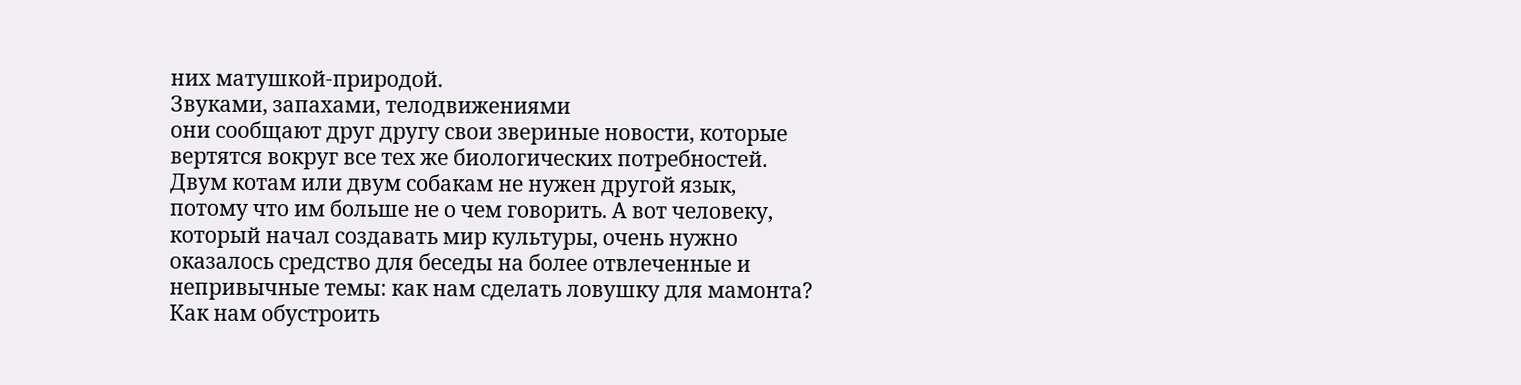них матушкой-природой.
Звуками, запахами, телодвижениями
они сообщают друг другу свои звериные новости, которые
вертятся вокруг все тех же биологических потребностей.
Двум котам или двум собакам не нужен другой язык,
потому что им больше не о чем говорить. А вот человеку,
который начал создавать мир культуры, очень нужно
оказалось средство для беседы на более отвлеченные и
непривычные темы: как нам сделать ловушку для мамонта?
Как нам обустроить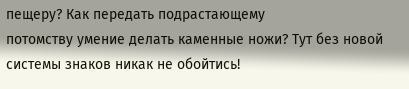пещеру? Как передать подрастающему
потомству умение делать каменные ножи? Тут без новой
системы знаков никак не обойтись!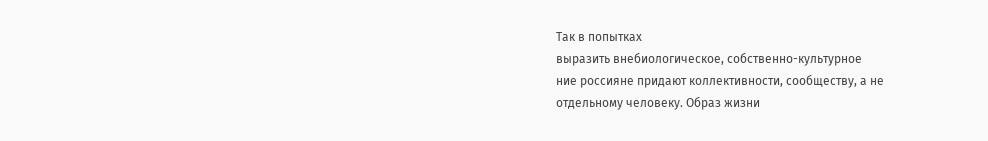Так в попытках
выразить внебиологическое, собственно-культурное
ние россияне придают коллективности, сообществу, а не
отдельному человеку. Образ жизни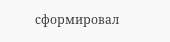сформировал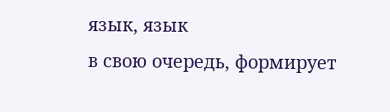язык, язык
в свою очередь, формирует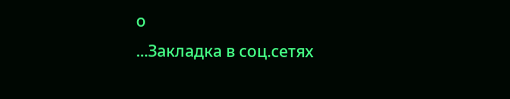о
...Закладка в соц.сетях